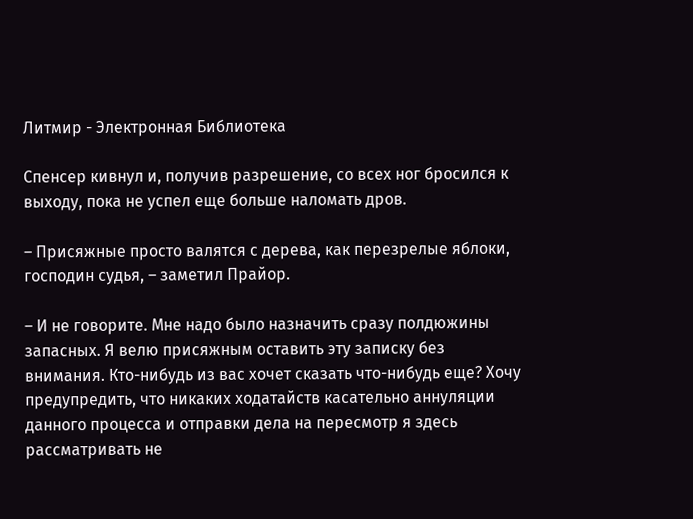Литмир - Электронная Библиотека

Спенсер кивнул и, получив разрешение, со всех ног бросился к выходу, пока не успел еще больше наломать дров.

– Присяжные просто валятся с дерева, как перезрелые яблоки, господин судья, – заметил Прайор.

– И не говорите. Мне надо было назначить сразу полдюжины запасных. Я велю присяжным оставить эту записку без внимания. Кто-нибудь из вас хочет сказать что-нибудь еще? Хочу предупредить, что никаких ходатайств касательно аннуляции данного процесса и отправки дела на пересмотр я здесь рассматривать не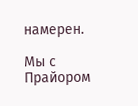намерен.

Мы с Прайором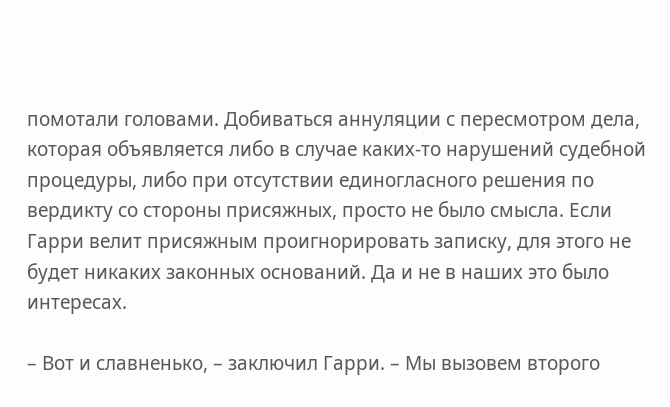помотали головами. Добиваться аннуляции с пересмотром дела, которая объявляется либо в случае каких-то нарушений судебной процедуры, либо при отсутствии единогласного решения по вердикту со стороны присяжных, просто не было смысла. Если Гарри велит присяжным проигнорировать записку, для этого не будет никаких законных оснований. Да и не в наших это было интересах.

– Вот и славненько, – заключил Гарри. – Мы вызовем второго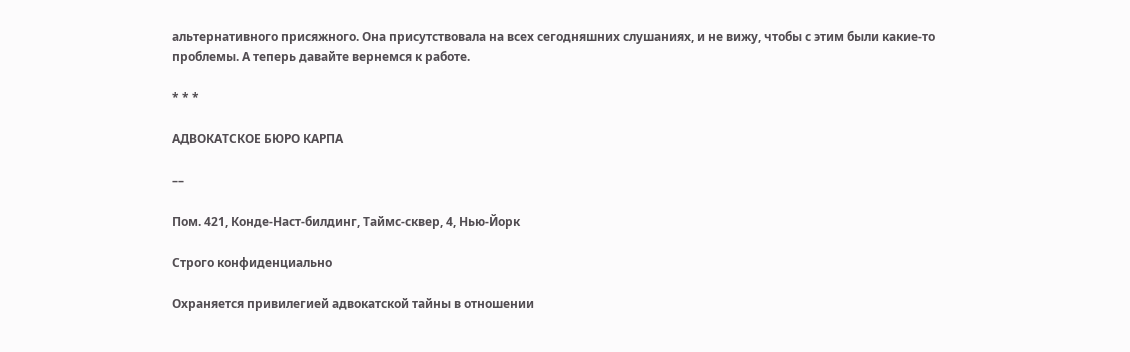альтернативного присяжного. Она присутствовала на всех сегодняшних слушаниях, и не вижу, чтобы с этим были какие-то проблемы. А теперь давайте вернемся к работе.

* * *

АДВОКАТСКОЕ БЮРО КАРПА

––

Пом. 421, Конде-Наст-билдинг, Таймс-сквер, 4, Нью-Йорк

Строго конфиденциально

Охраняется привилегией адвокатской тайны в отношении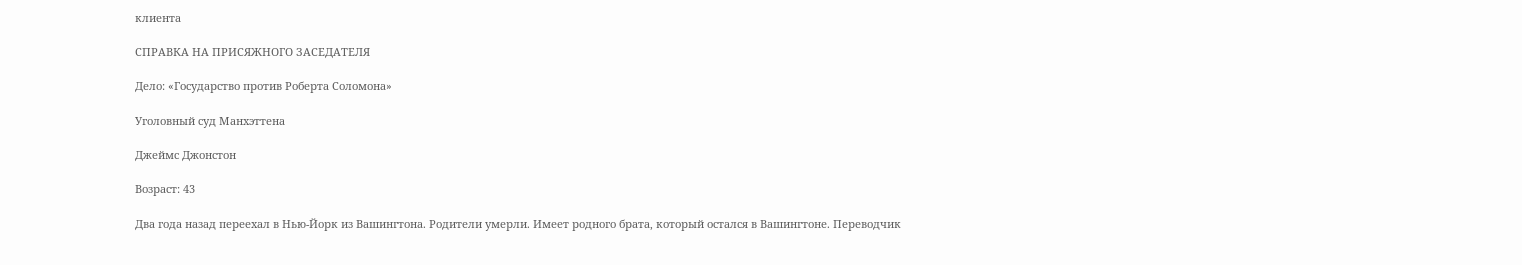клиента

СПРАВКА НА ПРИСЯЖНОГО ЗАСЕДАТЕЛЯ

Дело: «Государство против Роберта Соломона»

Уголовный суд Манхэттена

Джеймс Джонстон

Возраст: 43

Два года назад переехал в Нью-Йорк из Вашингтона. Родители умерли. Имеет родного брата, который остался в Вашингтоне. Переводчик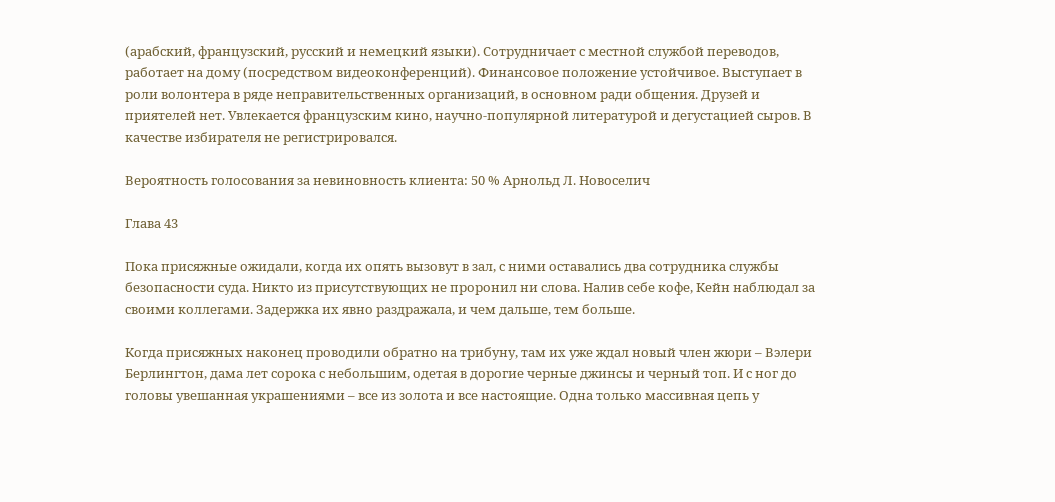(арабский, французский, русский и немецкий языки). Сотрудничает с местной службой переводов, работает на дому (посредством видеоконференций). Финансовое положение устойчивое. Выступает в роли волонтера в ряде неправительственных организаций, в основном ради общения. Друзей и приятелей нет. Увлекается французским кино, научно-популярной литературой и дегустацией сыров. В качестве избирателя не регистрировался.

Вероятность голосования за невиновность клиента: 50 % Арнольд Л. Новоселич

Глава 43

Пока присяжные ожидали, когда их опять вызовут в зал, с ними оставались два сотрудника службы безопасности суда. Никто из присутствующих не проронил ни слова. Налив себе кофе, Кейн наблюдал за своими коллегами. Задержка их явно раздражала, и чем дальше, тем больше.

Когда присяжных наконец проводили обратно на трибуну, там их уже ждал новый член жюри – Вэлери Берлингтон, дама лет сорока с небольшим, одетая в дорогие черные джинсы и черный топ. И с ног до головы увешанная украшениями – все из золота и все настоящие. Одна только массивная цепь у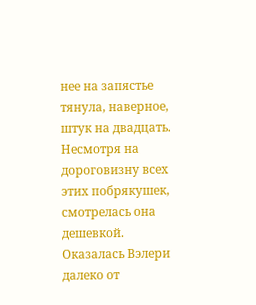нее на запястье тянула, наверное, штук на двадцать. Несмотря на дороговизну всех этих побрякушек, смотрелась она дешевкой. Оказалась Вэлери далеко от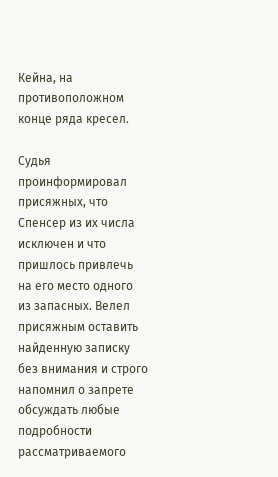Кейна, на противоположном конце ряда кресел.

Судья проинформировал присяжных, что Спенсер из их числа исключен и что пришлось привлечь на его место одного из запасных. Велел присяжным оставить найденную записку без внимания и строго напомнил о запрете обсуждать любые подробности рассматриваемого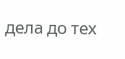дела до тех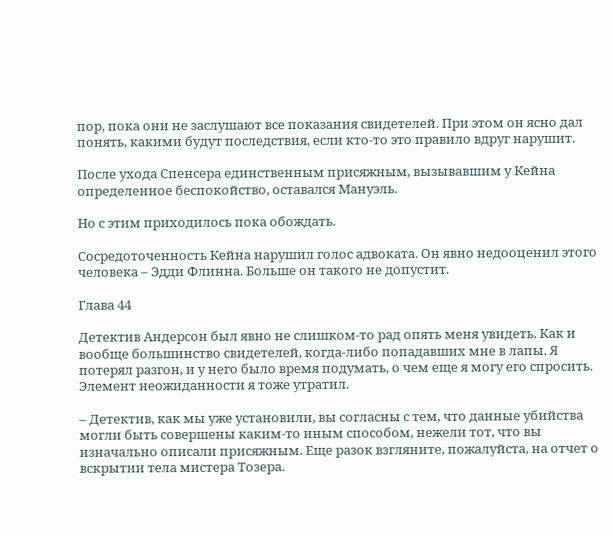пор, пока они не заслушают все показания свидетелей. При этом он ясно дал понять, какими будут последствия, если кто-то это правило вдруг нарушит.

После ухода Спенсера единственным присяжным, вызывавшим у Кейна определенное беспокойство, оставался Мануэль.

Но с этим приходилось пока обождать.

Сосредоточенность Кейна нарушил голос адвоката. Он явно недооценил этого человека – Эдди Флинна. Больше он такого не допустит.

Глава 44

Детектив Андерсон был явно не слишком-то рад опять меня увидеть. Как и вообще большинство свидетелей, когда-либо попадавших мне в лапы. Я потерял разгон, и у него было время подумать, о чем еще я могу его спросить. Элемент неожиданности я тоже утратил.

– Детектив, как мы уже установили, вы согласны с тем, что данные убийства могли быть совершены каким-то иным способом, нежели тот, что вы изначально описали присяжным. Еще разок взгляните, пожалуйста, на отчет о вскрытии тела мистера Тозера.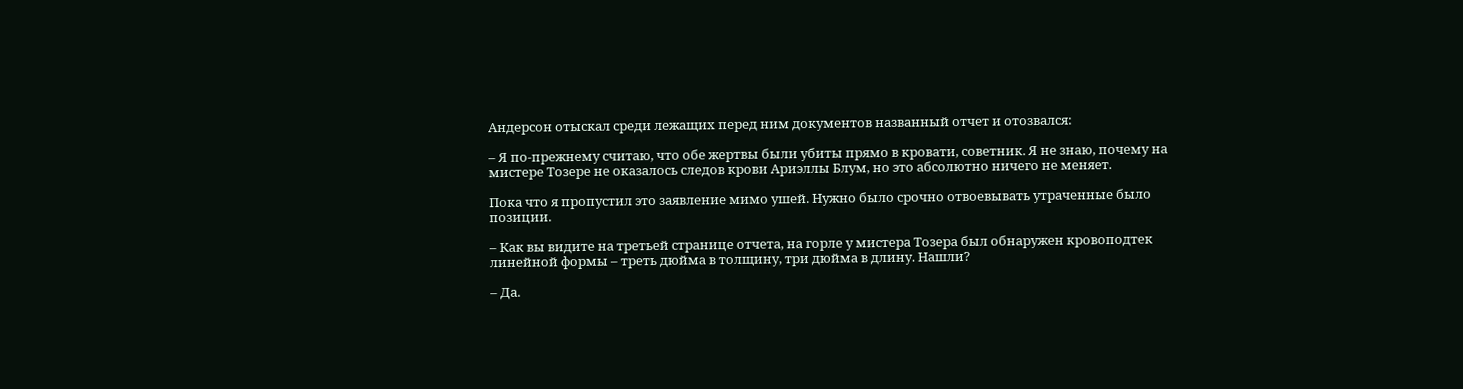Андерсон отыскал среди лежащих перед ним документов названный отчет и отозвался:

– Я по-прежнему считаю, что обе жертвы были убиты прямо в кровати, советник. Я не знаю, почему на мистере Тозере не оказалось следов крови Ариэллы Блум, но это абсолютно ничего не меняет.

Пока что я пропустил это заявление мимо ушей. Нужно было срочно отвоевывать утраченные было позиции.

– Как вы видите на третьей странице отчета, на горле у мистера Тозера был обнаружен кровоподтек линейной формы – треть дюйма в толщину, три дюйма в длину. Нашли?

– Да.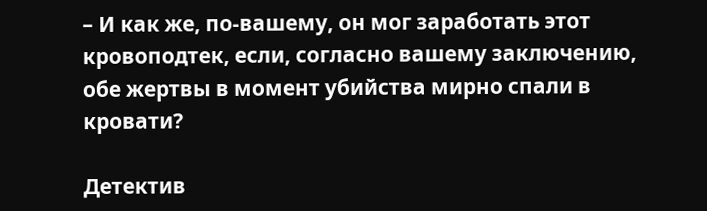– И как же, по-вашему, он мог заработать этот кровоподтек, если, согласно вашему заключению, обе жертвы в момент убийства мирно спали в кровати?

Детектив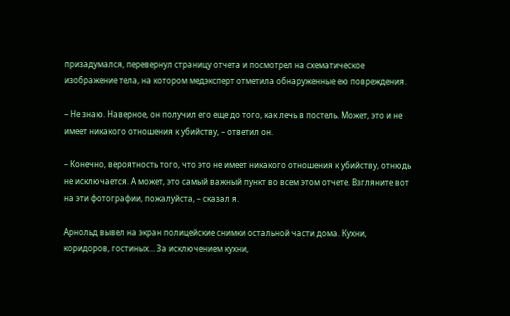призадумался, перевернул страницу отчета и посмотрел на схематическое изображение тела, на котором медэксперт отметила обнаруженные ею повреждения.

– Не знаю. Наверное, он получил его еще до того, как лечь в постель. Может, это и не имеет никакого отношения к убийству, – ответил он.

– Конечно, вероятность того, что это не имеет никакого отношения к убийству, отнюдь не исключается. А может, это самый важный пункт во всем этом отчете. Взгляните вот на эти фотографии, пожалуйста, – сказал я.

Арнольд вывел на экран полицейские снимки остальной части дома. Кухни, коридоров, гостиных… За исключением кухни,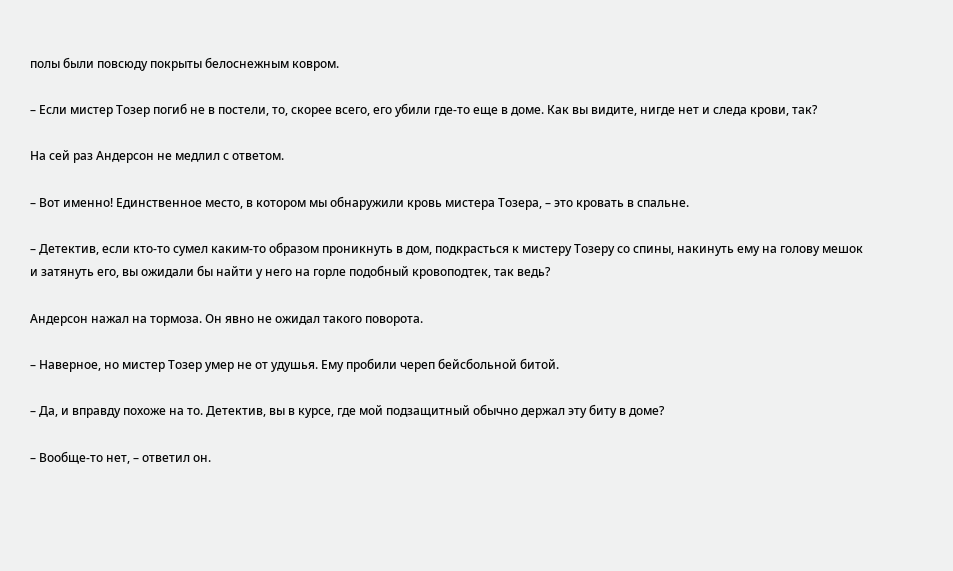полы были повсюду покрыты белоснежным ковром.

– Если мистер Тозер погиб не в постели, то, скорее всего, его убили где-то еще в доме. Как вы видите, нигде нет и следа крови, так?

На сей раз Андерсон не медлил с ответом.

– Вот именно! Единственное место, в котором мы обнаружили кровь мистера Тозера, – это кровать в спальне.

– Детектив, если кто-то сумел каким-то образом проникнуть в дом, подкрасться к мистеру Тозеру со спины, накинуть ему на голову мешок и затянуть его, вы ожидали бы найти у него на горле подобный кровоподтек, так ведь?

Андерсон нажал на тормоза. Он явно не ожидал такого поворота.

– Наверное, но мистер Тозер умер не от удушья. Ему пробили череп бейсбольной битой.

– Да, и вправду похоже на то. Детектив, вы в курсе, где мой подзащитный обычно держал эту биту в доме?

– Вообще-то нет, – ответил он.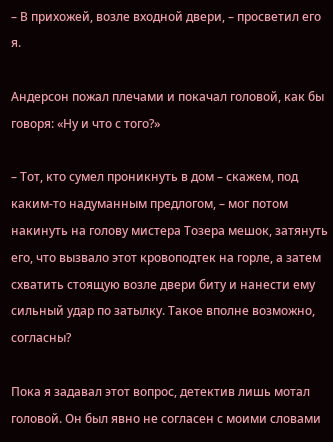– В прихожей, возле входной двери, – просветил его я.

Андерсон пожал плечами и покачал головой, как бы говоря: «Ну и что с того?»

– Тот, кто сумел проникнуть в дом – скажем, под каким-то надуманным предлогом, – мог потом накинуть на голову мистера Тозера мешок, затянуть его, что вызвало этот кровоподтек на горле, а затем схватить стоящую возле двери биту и нанести ему сильный удар по затылку. Такое вполне возможно, согласны?

Пока я задавал этот вопрос, детектив лишь мотал головой. Он был явно не согласен с моими словами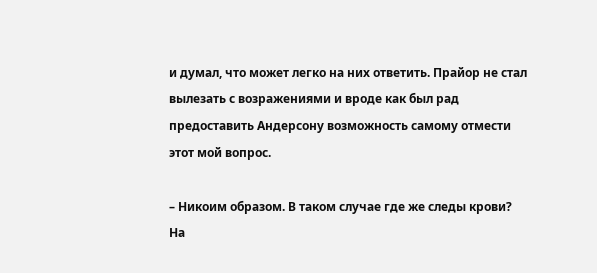и думал, что может легко на них ответить. Прайор не стал вылезать с возражениями и вроде как был рад предоставить Андерсону возможность самому отмести этот мой вопрос.

– Никоим образом. В таком случае где же следы крови? На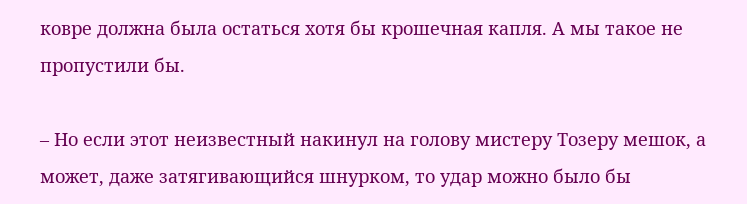ковре должна была остаться хотя бы крошечная капля. А мы такое не пропустили бы.

– Но если этот неизвестный накинул на голову мистеру Тозеру мешок, а может, даже затягивающийся шнурком, то удар можно было бы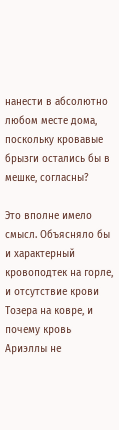нанести в абсолютно любом месте дома, поскольку кровавые брызги остались бы в мешке, согласны?

Это вполне имело смысл. Объясняло бы и характерный кровоподтек на горле, и отсутствие крови Тозера на ковре, и почему кровь Ариэллы не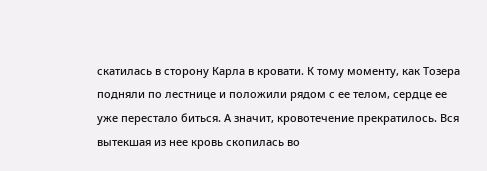скатилась в сторону Карла в кровати. К тому моменту, как Тозера подняли по лестнице и положили рядом с ее телом, сердце ее уже перестало биться. А значит, кровотечение прекратилось. Вся вытекшая из нее кровь скопилась во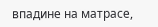впадине на матрасе,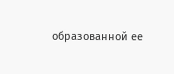образованной ее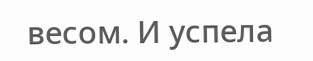весом. И успела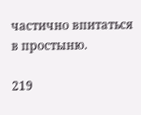частично впитаться в простыню.

219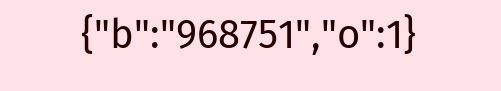{"b":"968751","o":1}